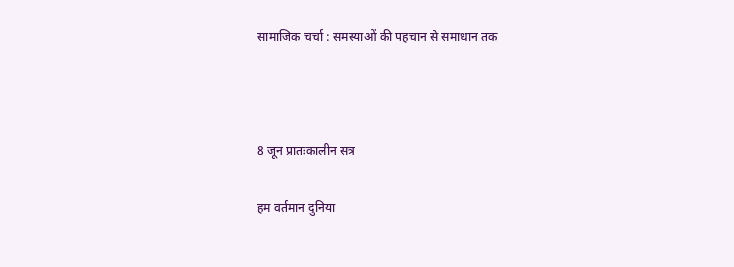सामाजिक चर्चा : समस्याओं की पहचान से समाधान तक



8 जून प्रातःकालीन सत्र

हम वर्तमान दुनिया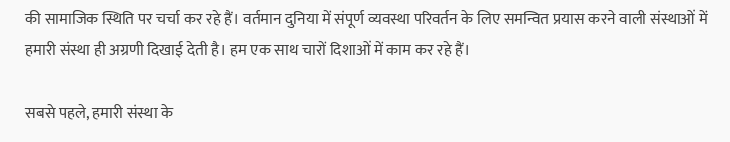की सामाजिक स्थिति पर चर्चा कर रहे हैं। वर्तमान दुनिया में संपूर्ण व्यवस्था परिवर्तन के लिए समन्वित प्रयास करने वाली संस्थाओं में हमारी संस्था ही अग्रणी दिखाई देती है। हम एक साथ चारों दिशाओं में काम कर रहे हैं।

सबसे पहले, हमारी संस्था के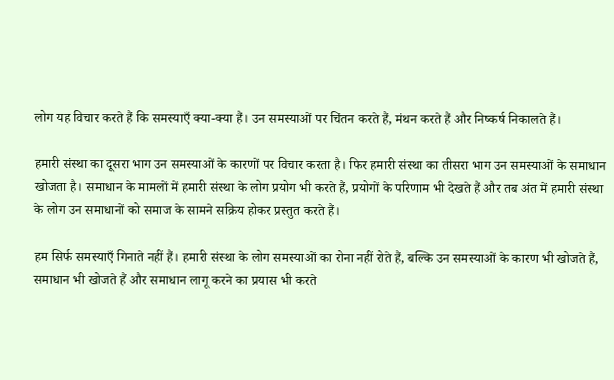लोग यह विचार करते हैं कि समस्याएँ क्या-क्या हैं। उन समस्याओं पर चिंतन करते हैं, मंथन करते हैं और निष्कर्ष निकालते हैं।

हमारी संस्था का दूसरा भाग उन समस्याओं के कारणों पर विचार करता है। फिर हमारी संस्था का तीसरा भाग उन समस्याओं के समाधान खोजता है। समाधान के मामलों में हमारी संस्था के लोग प्रयोग भी करते हैं, प्रयोगों के परिणाम भी देखते हैं और तब अंत में हमारी संस्था के लोग उन समाधानों को समाज के सामने सक्रिय होकर प्रस्तुत करते हैं।

हम सिर्फ समस्याएँ गिनाते नहीं हैं। हमारी संस्था के लोग समस्याओं का रोना नहीं रोते हैं, बल्कि उन समस्याओं के कारण भी खोजते हैं, समाधान भी खोजते हैं और समाधान लागू करने का प्रयास भी करते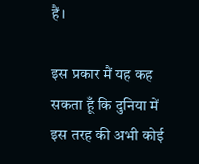हैं।

इस प्रकार मैं यह कह सकता हूँ कि दुनिया में इस तरह की अभी कोई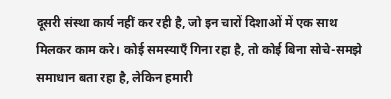दूसरी संस्था कार्य नहीं कर रही है, जो इन चारों दिशाओं में एक साथ मिलकर काम करे। कोई समस्याएँ गिना रहा है, तो कोई बिना सोचे-समझे समाधान बता रहा है, लेकिन हमारी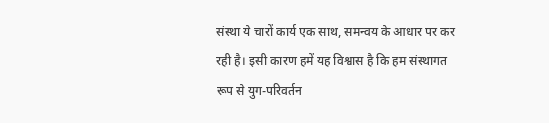संस्था ये चारों कार्य एक साथ, समन्वय के आधार पर कर रही है। इसी कारण हमें यह विश्वास है कि हम संस्थागत रूप से युग-परिवर्तन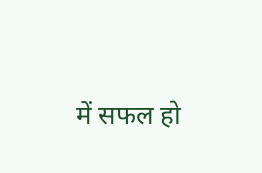में सफल हो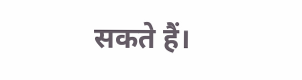सकते हैं।